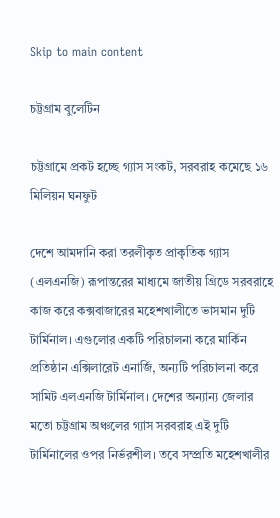Skip to main content

চট্টগ্রাম বুলেটিন

চট্টগ্রামে প্রকট হচ্ছে গ্যাস সংকট, সরবরাহ কমেছে ১৬ মিলিয়ন ঘনফুট

দেশে আমদানি করা তরলীকৃত প্রাকৃতিক গ্যাস (এলএনজি) রূপান্তরের মাধ্যমে জাতীয় গ্রিডে সরবরাহে কাজ করে কক্সবাজারের মহেশখালীতে ভাসমান দুটি টার্মিনাল। এগুলোর একটি পরিচালনা করে মার্কিন প্রতিষ্ঠান এক্সিলারেট এনার্জি, অন্যটি পরিচালনা করে সামিট এলএনজি টার্মিনাল। দেশের অন্যান্য জেলার মতো চট্টগ্রাম অঞ্চলের গ্যাস সরবরাহ এই দুটি টার্মিনালের ওপর নির্ভরশীল। তবে সম্প্রতি মহেশখালীর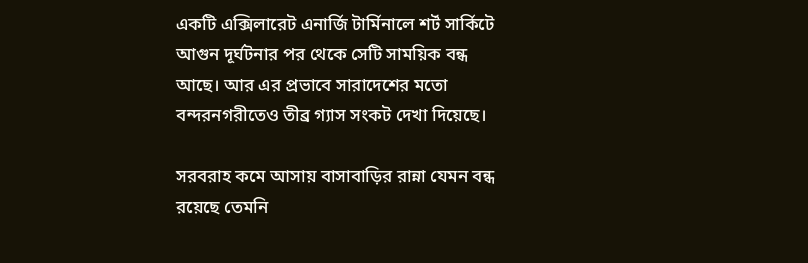একটি এক্সিলারেট এনার্জি টার্মিনালে শর্ট সার্কিটে আগুন দূর্ঘটনার পর থেকে সেটি সাময়িক বন্ধ আছে। আর এর প্রভাবে সারাদেশের মতো বন্দরনগরীতেও তীব্র গ্যাস সংকট দেখা দিয়েছে।

সরবরাহ কমে আসায় বাসাবাড়ির রান্না যেমন বন্ধ রয়েছে তেমনি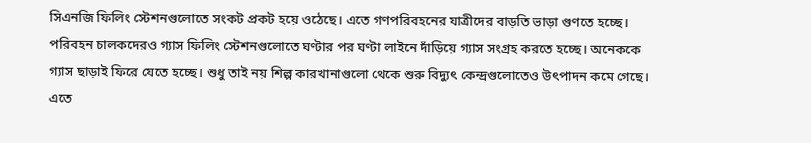সিএনজি ফিলিং স্টেশনগুলোতে সংকট প্রকট হয়ে ওঠেছে। এতে গণপরিবহনের যাত্রীদের বাড়তি ভাড়া গুণতে হচ্ছে। পরিবহন চালকদেরও গ্যাস ফিলিং স্টেশনগুলোতে ঘণ্টার পর ঘণ্টা লাইনে দাঁড়িয়ে গ্যাস সংগ্রহ করতে হচ্ছে। অনেককে গ্যাস ছাড়াই ফিরে যেতে হচ্ছে। শুধু তাই নয় শিল্প কারখানাগুলো থেকে শুরু বিদ্যুৎ কেন্দ্রগুলোতেও উৎপাদন কমে গেছে। এতে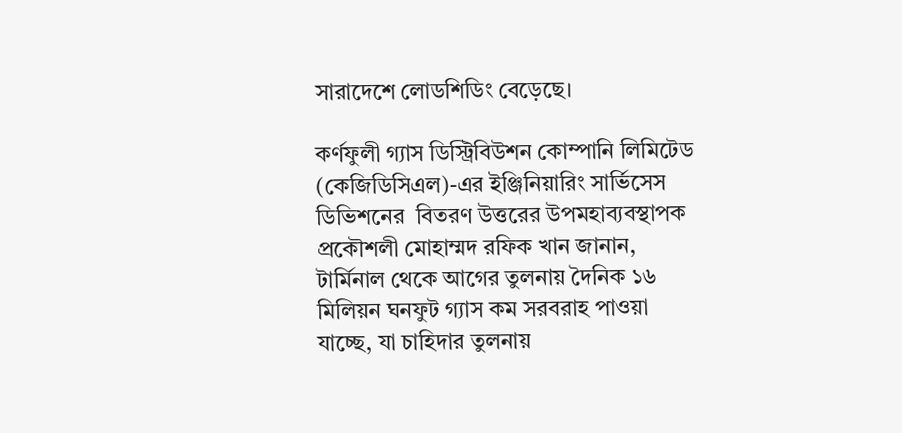সারাদেশে লোডশিডিং বেড়েছে।

কর্ণফুলী গ্যাস ডিস্ট্রিবিউশন কোম্পানি লিমিটেড (কেজিডিসিএল)-এর ইঞ্জিনিয়ারিং সার্ভিসেস ডিভিশনের  বিতরণ উত্তরের উপমহাব্যবস্থাপক প্রকৌশলী মোহাম্মদ রফিক খান জানান, টার্মিনাল থেকে আগের তুলনায় দৈনিক ১৬ মিলিয়ন ঘনফুট গ্যাস কম সরবরাহ পাওয়া যাচ্ছে, যা চাহিদার তুলনায়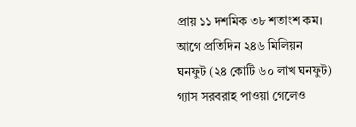প্রায় ১১ দশমিক ৩৮ শতাংশ কম। আগে প্রতিদিন ২৪৬ মিলিয়ন ঘনফুট (২৪ কোটি ৬০ লাখ ঘনফুট) গ্যাস সরবরাহ পাওয়া গেলেও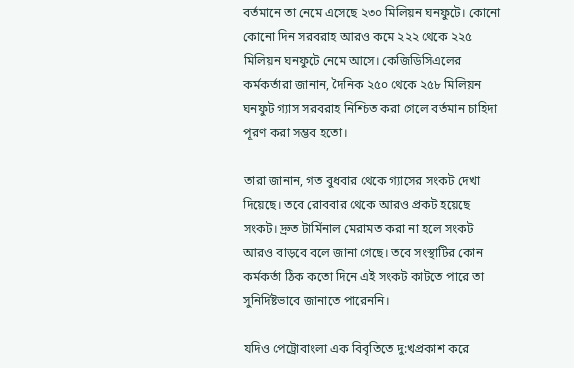বর্তমানে তা নেমে এসেছে ২৩০ মিলিয়ন ঘনফুটে। কোনো কোনো দিন সরবরাহ আরও কমে ২২২ থেকে ২২৫ মিলিয়ন ঘনফুটে নেমে আসে। কেজিডিসিএলের কর্মকর্তারা জানান, দৈনিক ২৫০ থেকে ২৫৮ মিলিয়ন ঘনফুট গ্যাস সরবরাহ নিশ্চিত করা গেলে বর্তমান চাহিদা পূরণ করা সম্ভব হতো।

তারা জানান, গত বুধবার থেকে গ্যাসের সংকট দেখা দিয়েছে। তবে রোববার থেকে আরও প্রকট হয়েছে সংকট। দ্রুত টার্মিনাল মেরামত করা না হলে সংকট আরও বাড়বে বলে জানা গেছে। তবে সংস্থাটির কোন কর্মকর্তা ঠিক কতো দিনে এই সংকট কাটতে পারে তা সুনির্দিষ্টভাবে জানাতে পারেননি।

যদিও পেট্রোবাংলা এক বিবৃতিতে দু:খপ্রকাশ করে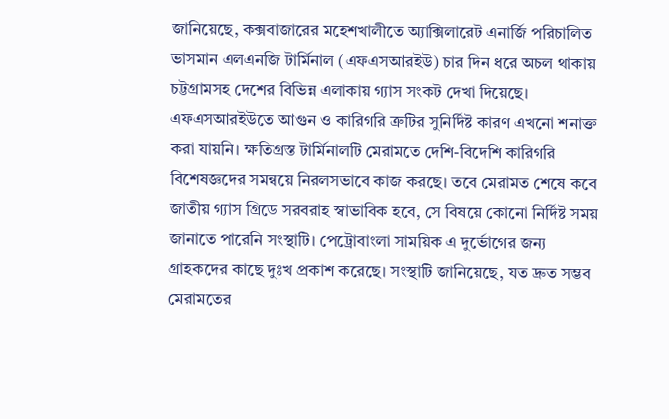জানিয়েছে, কক্সবাজারের মহেশখালীতে অ্যাক্সিলারেট এনার্জি পরিচালিত ভাসমান এলএনজি টার্মিনাল (এফএসআরইউ) চার দিন ধরে অচল থাকায় চট্টগ্রামসহ দেশের বিভিন্ন এলাকায় গ্যাস সংকট দেখা দিয়েছে। এফএসআরইউতে আগুন ও কারিগরি ত্রুটির সুনির্দিষ্ট কারণ এখনো শনাক্ত করা যায়নি। ক্ষতিগ্রস্ত টার্মিনালটি মেরামতে দেশি-বিদেশি কারিগরি বিশেষজ্ঞদের সমন্বয়ে নিরলসভাবে কাজ করছে। তবে মেরামত শেষে কবে জাতীয় গ্যাস গ্রিডে সরবরাহ স্বাভাবিক হবে, সে বিষয়ে কোনো নির্দিষ্ট সময় জানাতে পারেনি সংস্থাটি। পেট্রোবাংলা সাময়িক এ দুর্ভোগের জন্য গ্রাহকদের কাছে দুঃখ প্রকাশ করেছে। সংস্থাটি জানিয়েছে, যত দ্রুত সম্ভব মেরামতের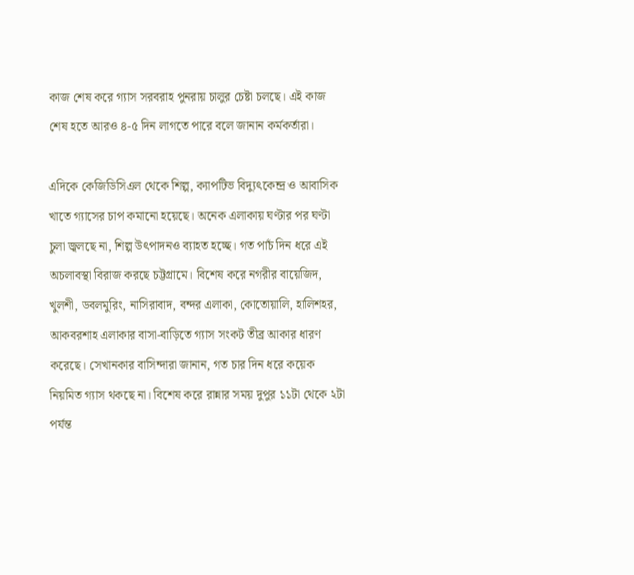কাজ শেষ করে গ্যাস সরবরাহ পুনরায় চালুর চেষ্টা চলছে। এই কাজ শেষ হতে আরও ৪-৫ দিন লাগতে পারে বলে জানান কর্মকর্তারা।

এদিকে কেজিডিসিএল থেকে শিল্প, ক্যাপটিভ বিদ্যুৎকেন্দ্র ও আবাসিক খাতে গ্যাসের চাপ কমানো হয়েছে। অনেক এলাকায় ঘণ্টার পর ঘণ্টা চুলা জ্বলছে না, শিল্প উৎপাদনও ব্যাহত হচ্ছে। গত পাচঁ দিন ধরে এই অচলাবস্থা বিরাজ করছে চট্টগ্রামে। বিশেষ করে নগরীর বায়েজিদ, খুলশী, ডবলমুরিং, নাসিরাবাদ, বন্দর এলাকা, কোতোয়ালি, হালিশহর, আকবরশাহ এলাকার বাসা-বাড়িতে গ্যাস সংকট তীব্র আকার ধারণ করেছে। সেখানকার বাসিন্দারা জানান, গত চার দিন ধরে কয়েক নিয়মিত গ্যাস থকছে না। বিশেষ করে রান্নার সময় দুপুর ১১টা থেকে ২টা পর্যন্ত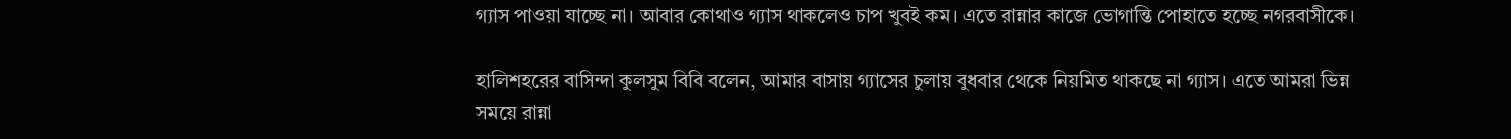গ্যাস পাওয়া যাচ্ছে না। আবার কোথাও গ্যাস থাকলেও চাপ খুবই কম। এতে রান্নার কাজে ভোগান্তি পোহাতে হচ্ছে নগরবাসীকে।

হালিশহরের বাসিন্দা কুলসুম বিবি বলেন, আমার বাসায় গ্যাসের চুলায় বুধবার থেকে নিয়মিত থাকছে না গ্যাস। এতে আমরা ভিন্ন সময়ে রান্না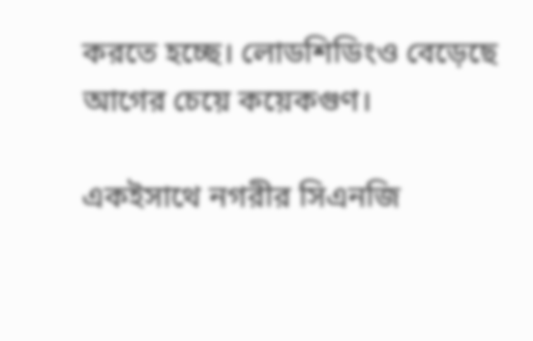করতে হচ্ছে। লোডশিডিংও বেড়েছে আগের চেয়ে কয়েকগুণ।

একইসাথে নগরীর সিএনজি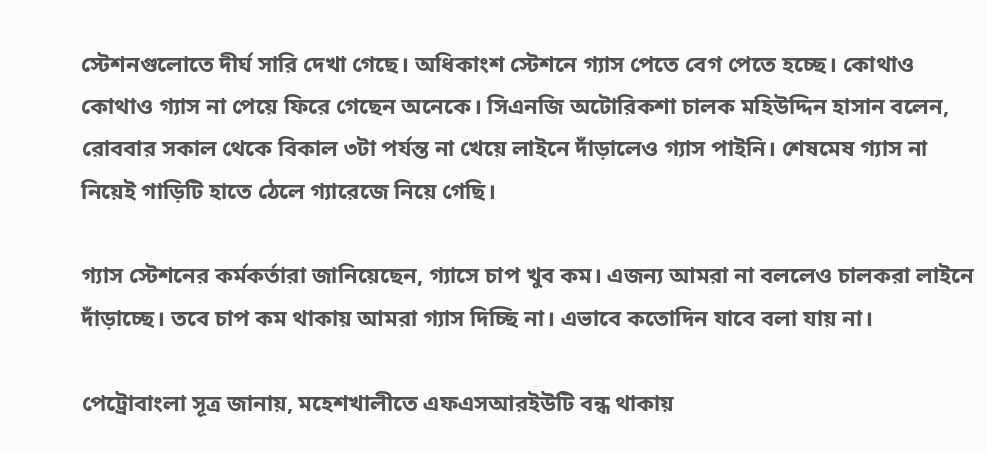স্টেশনগুলোতে দীর্ঘ সারি দেখা গেছে। অধিকাংশ স্টেশনে গ্যাস পেতে বেগ পেতে হচ্ছে। কোথাও কোথাও গ্যাস না পেয়ে ফিরে গেছেন অনেকে। সিএনজি অটোরিকশা চালক মহিউদ্দিন হাসান বলেন, রোববার সকাল থেকে বিকাল ৩টা পর্যন্ত না খেয়ে লাইনে দাঁড়ালেও গ্যাস পাইনি। শেষমেষ গ্যাস না নিয়েই গাড়িটি হাতে ঠেলে গ্যারেজে নিয়ে গেছি।

গ্যাস স্টেশনের কর্মকর্তারা জানিয়েছেন, গ্যাসে চাপ খুব কম। এজন্য আমরা না বললেও চালকরা লাইনে দাঁড়াচ্ছে। তবে চাপ কম থাকায় আমরা গ্যাস দিচ্ছি না। এভাবে কতোদিন যাবে বলা যায় না।

পেট্রোবাংলা সূত্র জানায়, মহেশখালীতে এফএসআরইউটি বন্ধ থাকায়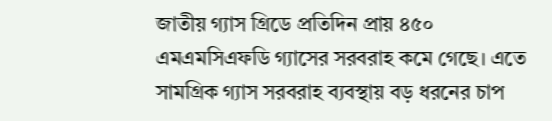জাতীয় গ্যাস গ্রিডে প্রতিদিন প্রায় ৪৫০ এমএমসিএফডি গ্যাসের সরবরাহ কমে গেছে। এতে সামগ্রিক গ্যাস সরবরাহ ব্যবস্থায় বড় ধরনের চাপ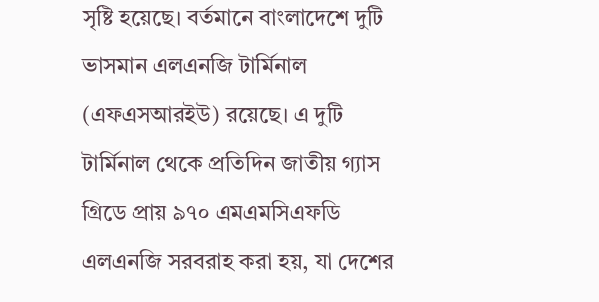সৃষ্টি হয়েছে। বর্তমানে বাংলাদেশে দুটি ভাসমান এলএনজি টার্মিনাল (এফএসআরইউ) রয়েছে। এ দুটি টার্মিনাল থেকে প্রতিদিন জাতীয় গ্যাস গ্রিডে প্রায় ৯৭০ এমএমসিএফডি এলএনজি সরবরাহ করা হয়, যা দেশের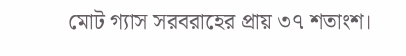মোট গ্যাস সরবরাহের প্রায় ৩৭ শতাংশ।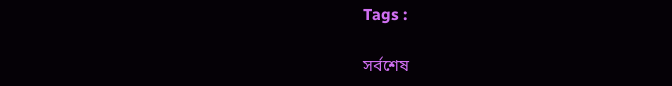Tags :

সর্বশেষ